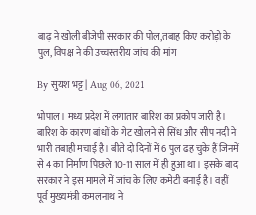बाढ़ ने खोली बीजेपी सरकार की पोल,तबाह किए करोड़ो के पुल, विपक्ष ने की उच्चस्तरीय जांच की मांग

By सुयश भट्ट | Aug 06, 2021

भोपाल। मध्य प्रदेश में लगातार बारिश का प्रकोप जारी है। बारिश के कारण बांधों के गेट खोलने से सिंध और सीप नदी ने भारी तबाही मचाई है। बीते दो दिनों में 6 पुल ढह चुके हैं जिनमें से 4 का निर्माण पिछले 10-11 साल में ही हुआ था। इसके बाद सरकार ने इस मामले में जांच के लिए कमेटी बनाई है। वहीं पूर्व मुख्यमंत्री कमलनाथ ने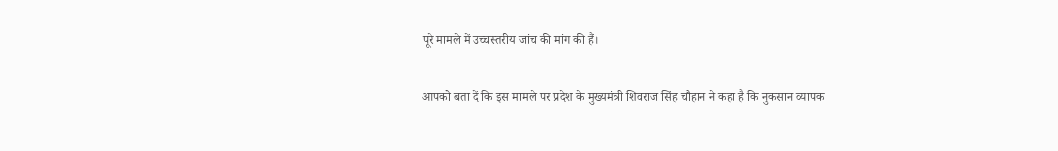पूरे मामले में उच्चस्तरीय जांच की मांग की हैं।

आपको बता दें कि इस मामले पर प्रदेश के मुख्यमंत्री शिवराज सिंह चौहान ने कहा है कि नुकसान व्यापक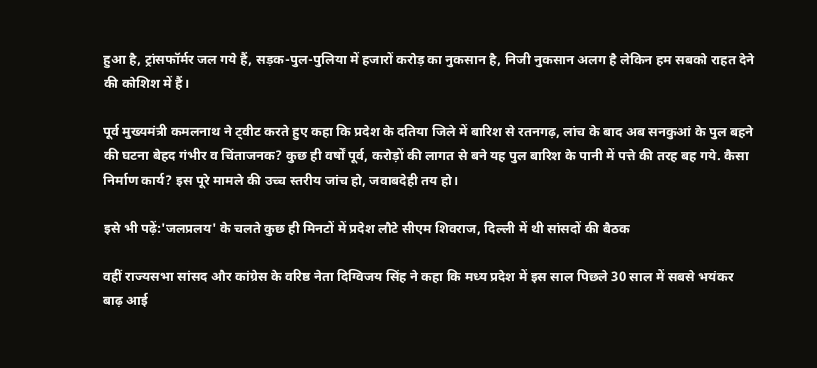हुआ है, ट्रांसफॉर्मर जल गये हैं, सड़क-पुल-पुलिया में हजारों करोड़ का नुकसान है, निजी नुकसान अलग है लेकिन हम सबको राहत देने की कोशिश में हैं।

पूर्व मुख्यमंत्री कमलनाथ ने ट्वीट करते हुए कहा कि प्रदेश के दतिया जिले में बारिश से रतनगढ़, लांच के बाद अब सनकुआं के पुल बहने की घटना बेहद गंभीर व चिंताजनक? कुछ ही वर्षों पूर्व, करोड़ों की लागत से बने यह पुल बारिश के पानी में पत्ते की तरह बह गये. कैसा निर्माण कार्य? इस पूरे मामले की उच्च स्तरीय जांच हो, जवाबदेही तय हो।

इसे भी पढ़ें:'जलप्रलय' के चलते कुछ ही मिनटों में प्रदेश लौटे सीएम शिवराज, दिल्ली में थी सांसदों की बैठक

वहीं राज्यसभा सांसद और कांग्रेस के वरिष्ठ नेता दिग्विजय सिंह ने कहा कि मध्य प्रदेश में इस साल पिछले 30 साल में सबसे भयंकर बाढ़ आई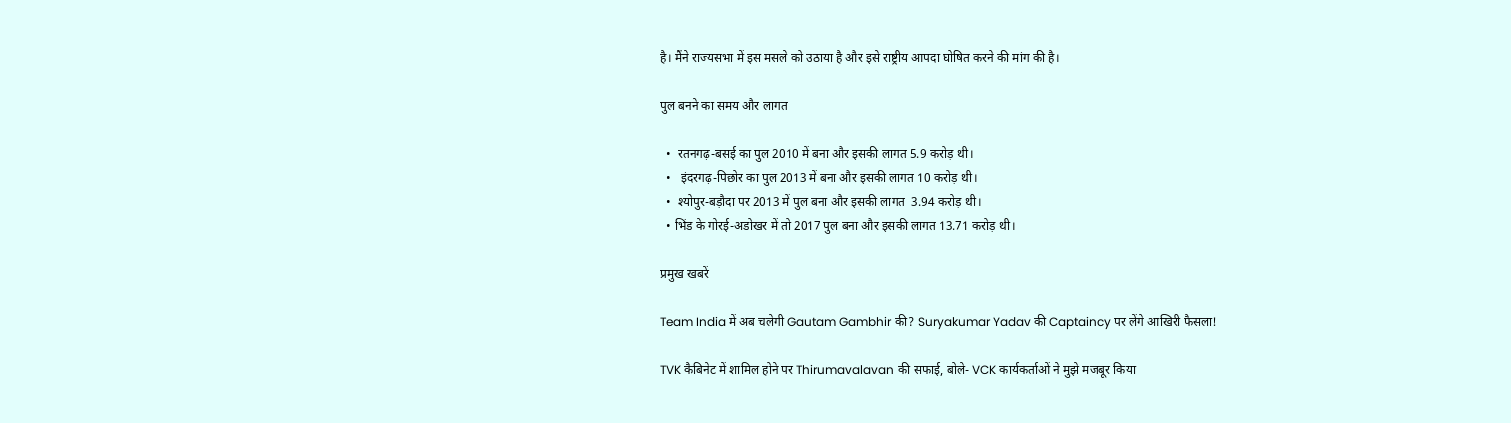है। मैंने राज्यसभा में इस मसले को उठाया है और इसे राष्ट्रीय आपदा घोषित करने की मांग की है।

पुल बनने का समय और लागत

  •  रतनगढ़-बसई का पुल 2010 में बना और इसकी लागत 5.9 करोड़ थी।
  •   इंदरगढ़-पिछोर का पुल 2013 में बना और इसकी लागत 10 करोड़ थी।
  •  श्योपुर-बड़ौदा पर 2013 में पुल बना और इसकी लागत  3.94 करोड़ थी।
  • भिंड के गोरई-अडोखर में तो 2017 पुल बना और इसकी लागत 13.71 करोड़ थी।

प्रमुख खबरें

Team India में अब चलेगी Gautam Gambhir की? Suryakumar Yadav की Captaincy पर लेंगे आखिरी फैसला!

TVK कैबिनेट में शामिल होने पर Thirumavalavan की सफाई, बोले- VCK कार्यकर्ताओं ने मुझे मजबूर किया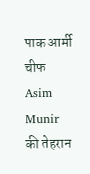पाक आर्मी चीफ Asim Munir की तेहरान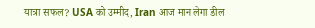यात्रा सफल? USA को उम्मीद, Iran आज मान लेगा डील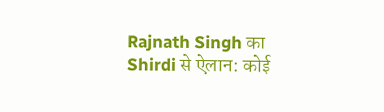Rajnath Singh का Shirdi से ऐलान: कोई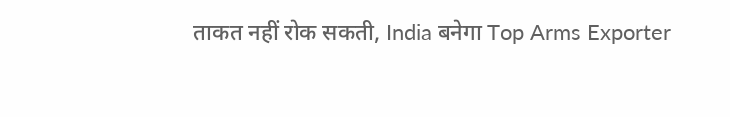ताकत नहीं रोक सकती, India बनेगा Top Arms Exporter